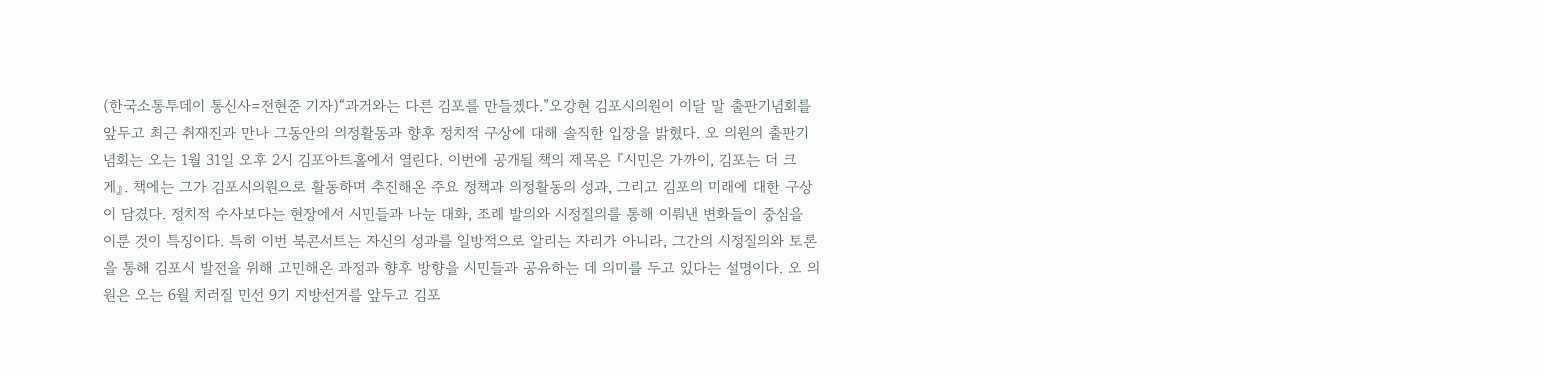(한국소통투데이 통신사=전현준 기자)“과거와는 다른 김포를 만들겠다.”오강현 김포시의원이 이달 말 출판기념회를 앞두고 최근 취재진과 만나 그동안의 의정활동과 향후 정치적 구상에 대해 솔직한 입장을 밝혔다. 오 의원의 출판기념회는 오는 1월 31일 오후 2시 김포아트홀에서 열린다. 이번에 공개될 책의 제목은 『시민은 가까이, 김포는 더 크게』. 책에는 그가 김포시의원으로 활동하며 추진해온 주요 정책과 의정활동의 성과, 그리고 김포의 미래에 대한 구상이 담겼다. 정치적 수사보다는 현장에서 시민들과 나눈 대화, 조례 발의와 시정질의를 통해 이뤄낸 변화들이 중심을 이룬 것이 특징이다. 특히 이번 북콘서트는 자신의 성과를 일방적으로 알리는 자리가 아니라, 그간의 시정질의와 토론을 통해 김포시 발전을 위해 고민해온 과정과 향후 방향을 시민들과 공유하는 데 의미를 두고 있다는 설명이다. 오 의원은 오는 6월 치러질 민선 9기 지방선거를 앞두고 김포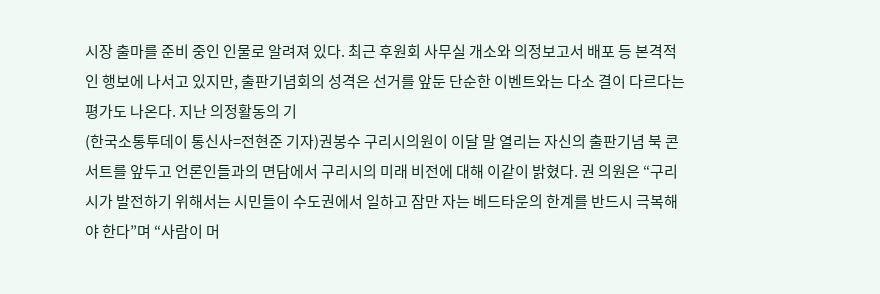시장 출마를 준비 중인 인물로 알려져 있다. 최근 후원회 사무실 개소와 의정보고서 배포 등 본격적인 행보에 나서고 있지만, 출판기념회의 성격은 선거를 앞둔 단순한 이벤트와는 다소 결이 다르다는 평가도 나온다. 지난 의정활동의 기
(한국소통투데이 통신사=전현준 기자)권봉수 구리시의원이 이달 말 열리는 자신의 출판기념 북 콘서트를 앞두고 언론인들과의 면담에서 구리시의 미래 비전에 대해 이같이 밝혔다. 권 의원은 “구리시가 발전하기 위해서는 시민들이 수도권에서 일하고 잠만 자는 베드타운의 한계를 반드시 극복해야 한다”며 “사람이 머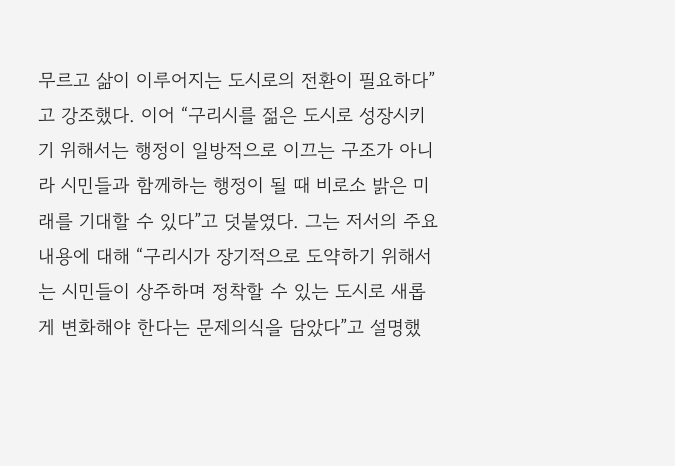무르고 삶이 이루어지는 도시로의 전환이 필요하다”고 강조했다. 이어 “구리시를 젊은 도시로 성장시키기 위해서는 행정이 일방적으로 이끄는 구조가 아니라 시민들과 함께하는 행정이 될 때 비로소 밝은 미래를 기대할 수 있다”고 덧붙였다. 그는 저서의 주요 내용에 대해 “구리시가 장기적으로 도약하기 위해서는 시민들이 상주하며 정착할 수 있는 도시로 새롭게 변화해야 한다는 문제의식을 담았다”고 설명했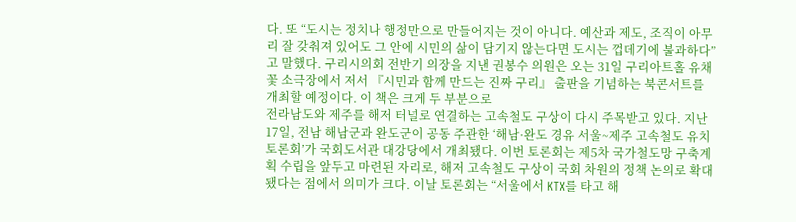다. 또 “도시는 정치나 행정만으로 만들어지는 것이 아니다. 예산과 제도, 조직이 아무리 잘 갖춰져 있어도 그 안에 시민의 삶이 담기지 않는다면 도시는 껍데기에 불과하다”고 말했다. 구리시의회 전반기 의장을 지낸 권봉수 의원은 오는 31일 구리아트홀 유채꽃 소극장에서 저서 『시민과 함께 만드는 진짜 구리』 출판을 기념하는 북콘서트를 개최할 예정이다. 이 책은 크게 두 부분으로
전라남도와 제주를 해저 터널로 연결하는 고속철도 구상이 다시 주목받고 있다. 지난 17일, 전남 해남군과 완도군이 공동 주관한 ‘해남·완도 경유 서울~제주 고속철도 유치 토론회’가 국회도서관 대강당에서 개최됐다. 이번 토론회는 제5차 국가철도망 구축계획 수립을 앞두고 마련된 자리로, 해저 고속철도 구상이 국회 차원의 정책 논의로 확대됐다는 점에서 의미가 크다. 이날 토론회는 “서울에서 KTX를 타고 해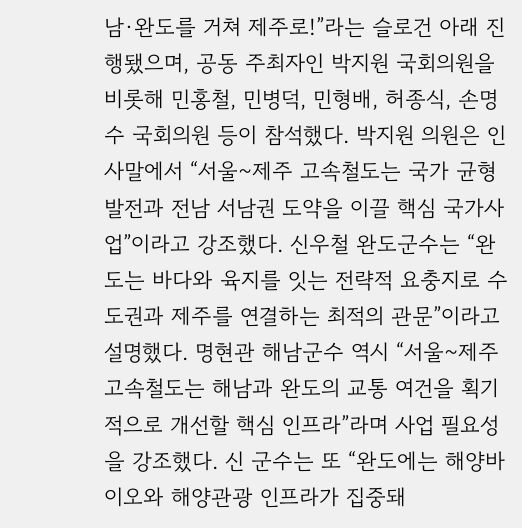남·완도를 거쳐 제주로!”라는 슬로건 아래 진행됐으며, 공동 주최자인 박지원 국회의원을 비롯해 민홍철, 민병덕, 민형배, 허종식, 손명수 국회의원 등이 참석했다. 박지원 의원은 인사말에서 “서울~제주 고속철도는 국가 균형발전과 전남 서남권 도약을 이끌 핵심 국가사업”이라고 강조했다. 신우철 완도군수는 “완도는 바다와 육지를 잇는 전략적 요충지로 수도권과 제주를 연결하는 최적의 관문”이라고 설명했다. 명현관 해남군수 역시 “서울~제주 고속철도는 해남과 완도의 교통 여건을 획기적으로 개선할 핵심 인프라”라며 사업 필요성을 강조했다. 신 군수는 또 “완도에는 해양바이오와 해양관광 인프라가 집중돼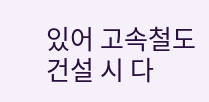있어 고속철도 건설 시 다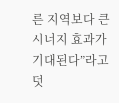른 지역보다 큰 시너지 효과가 기대된다”라고 덧